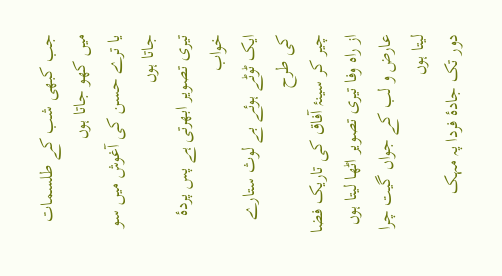جب کبھی شب کے طلسمات میں کھو جاتا ہوں
یا ترے حسن کی آغوش میں سو جاتا ہوں
تیری تصویر ابھرتی ہے پس پردۂ خواب
ایک ٹوٹے ہوئے بے لوث ستارے کی طرح
چیر کر سینۂ آفاق کی تاریک فضا
از راہ وفا تیری تصویر اٹھا لیتا ہوں
عارض و لب کے جواں گیت چرا لیتا ہوں
دور تک جادۂ فردا پہ مہک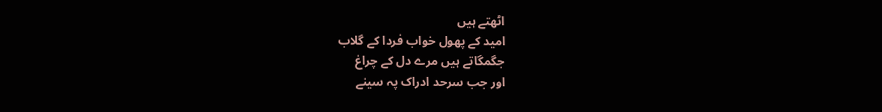اٹھتے ہیں
امید کے پھول خواب فردا کے گلاب
جگمگاتے ہیں مرے دل کے چراغ
اور جب سرحد ادراک پہ سینے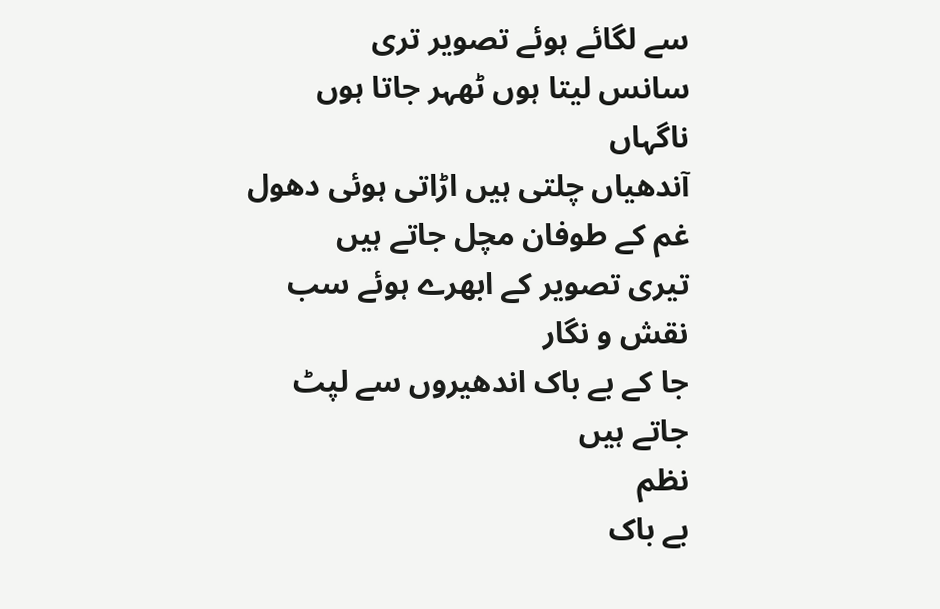سے لگائے ہوئے تصویر تری
سانس لیتا ہوں ٹھہر جاتا ہوں
ناگہاں
آندھیاں چلتی ہیں اڑاتی ہوئی دھول
غم کے طوفان مچل جاتے ہیں
تیری تصویر کے ابھرے ہوئے سب نقش و نگار
جا کے بے باک اندھیروں سے لپٹ جاتے ہیں
نظم
بے باک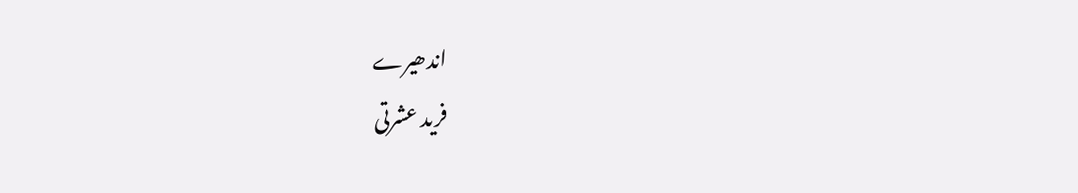اندھیرے
فرید عشرتی